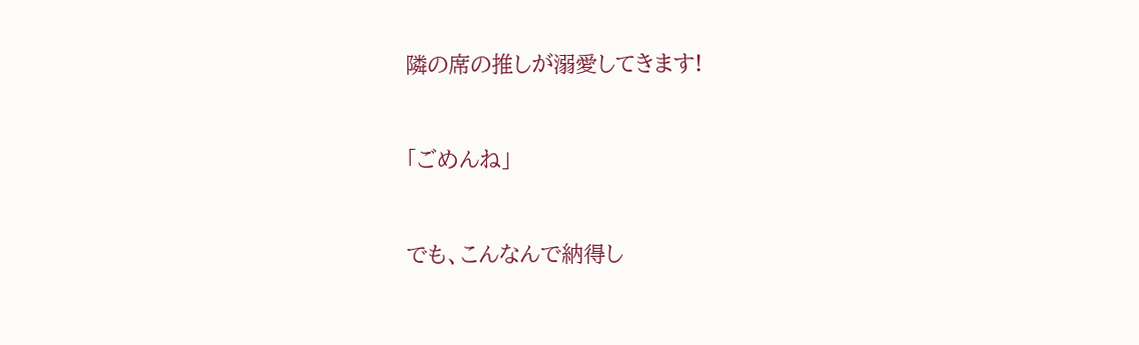隣の席の推しが溺愛してきます!


「ごめんね」


でも、こんなんで納得し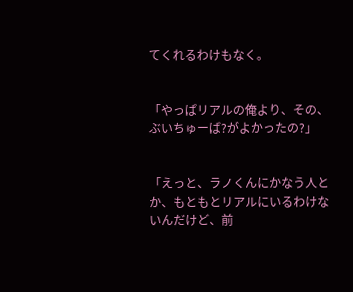てくれるわけもなく。


「やっぱリアルの俺より、その、ぶいちゅーば?がよかったの?」


「えっと、ラノくんにかなう人とか、もともとリアルにいるわけないんだけど、前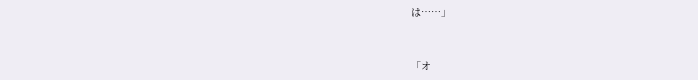は……」


「オ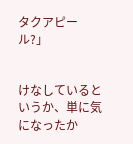タクアピール?」


けなしているというか、単に気になったか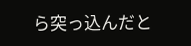ら突っ込んだと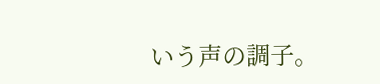いう声の調子。